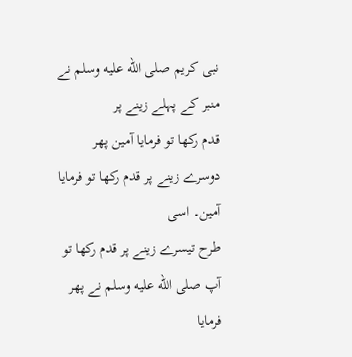نبی کریم صلى الله عليه وسلم نے منبر کے پہلے زینے پر
قدم رکھا تو فرمایا آمین پھر دوسرے زینے پر قدم رکھا تو فرمایا آمین۔ اسی
طرح تیسرے زینے پر قدم رکھا تو آپ صلى الله عليه وسلم نے پھر فرمایا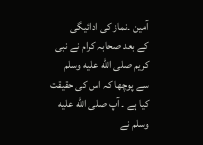آمین ۔نماز کی ادائیگی
کے بعد صحابہ کرام نے نبی کریم صلى الله عليه وسلم سے پوچھا کہ اس کی حقیقت کیا ہے ۔ آپ صلى الله عليه وسلم نے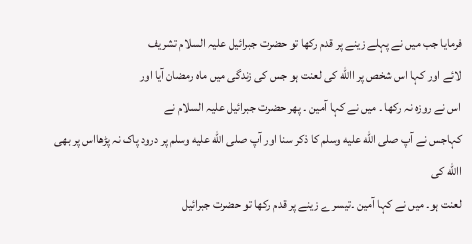فرمایا جب میں نے پہلے زینے پر قدم رکھا تو حضرت جبرائیل علیہ السلام تشریف
لائے اور کہا اس شخص پر االله کی لعنت ہو جس کی زندگی میں ماہ رمضان آیا اور
اس نے روزہ نہ رکھا ۔ میں نے کہا آمین ۔ پھر حضرت جبرائیل علیہ السلام نے
کہاجس نے آپ صلى الله عليه وسلم کا ذکر سنا اور آپ صلى الله عليه وسلم پر درود پاک نہ پڑھااس پر بھی االله کی
لعنت ہو۔ میں نے کہا آمین ۔تیسر ے زینے پر قدم رکھا تو حضرت جبرائیل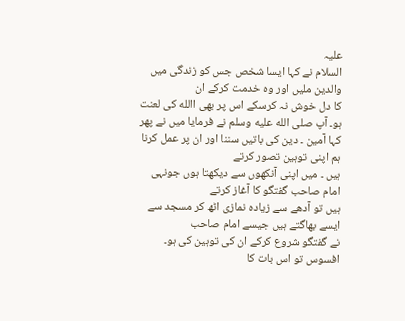علیہ
السلام نے کہا ایسا شخص جس کو زندگی میں والدین ملیں اور وہ خدمت کرکے ان
کا دل خوش نہ کرسکے اس پر بھی االله کی لعنت ہو۔ آپ صلى الله عليه وسلم نے فرمایا میں نے پھر
کہا آمین ۔ دین کی باتیں سننا اور ان پر عمل کرنا ہم اپنی توہین تصور کرتے
ہیں ۔ میں اپنی آنکھوں سے دیکھتا ہوں جونہی امام صاحب گفتگو کا آغاز کرتے
ہیں تو آدھے سے زیادہ نمازی اٹھ کر مسجد سے ایسے بھاگتے ہیں جیسے امام صاحب
نے گفتگو شروع کرکے ان کی توہین کی ہو۔ افسوس تو اس بات کا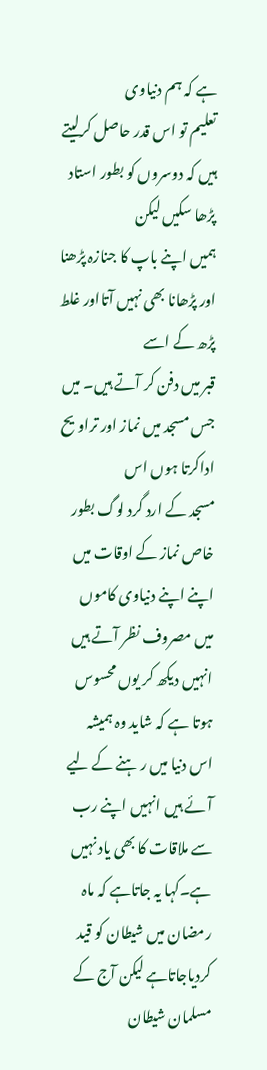ہے کہ ہم دنیاوی
تعلیم تو اس قدر حاصل کرلیتے ہیں کہ دوسروں کو بطور استاد پڑھا سکیں لیکن
ہمیں اپنے باپ کا جنازہ پڑھنا اور پڑھانا بھی نہیں آتااور غلط پڑھ کے اسے
قبر میں دفن کر آتے ہیں۔ میں جس مسجد میں نماز اور تراویح اداکرتا ہوں اس
مسجد کے ارد گرد لوگ بطور خاص نماز کے اوقات میں اپنے اپنے دنیاوی کاموں
میں مصروف نظر آتے ہیں انہیں دیکھ کر یوں محسوس ہوتا ہے کہ شاید وہ ہمیشہ
اس دنیا میں ر ہنے کے لیے آئے ہیں انہیں اپنے رب سے ملاقات کا بھی یاد نہیں
ہے۔کہا یہ جاتاہے کہ ماہ رمضان میں شیطان کو قید کردیاجاتاہے لیکن آج کے
مسلمان شیطان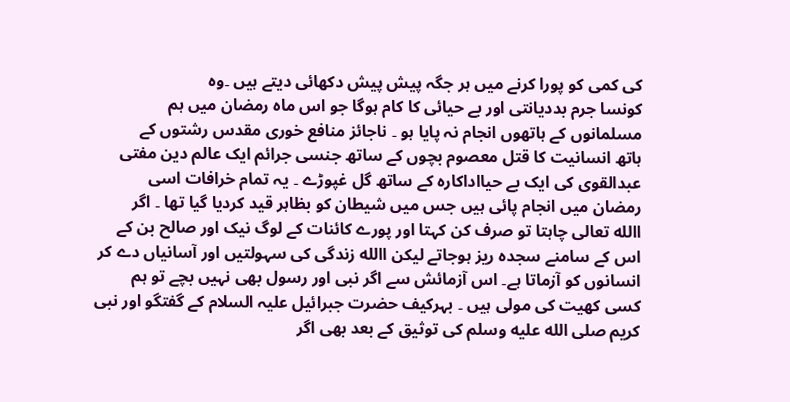کی کمی کو پورا کرنے میں ہر جگہ پیش پیش دکھائی دیتے ہیں ۔وہ
کونسا جرم بددیانتی اور بے حیائی کا کام ہوگا جو اس ماہ رمضان میں ہم
مسلمانوں کے ہاتھوں انجام نہ پایا ہو ۔ ناجائز منافع خوری مقدس رشتوں کے
ہاتھ انسانیت کا قتل معصوم بچوں کے ساتھ جنسی جرائم ایک عالم دین مفتی
عبدالقوی کی ایک بے حیااداکارہ کے ساتھ گل غپوڑے ۔ یہ تمام خرافات اسی
رمضان میں انجام پائی ہیں جس میں شیطان کو بظاہر قید کردیا گیا تھا ۔ اگر
االله تعالی چاہتا تو صرف کن کہتا اور پورے کائنات کے لوگ نیک اور صالح بن کے
اس کے سامنے سجدہ ریز ہوجاتے لیکن االله زندگی کی سہولتیں اور آسانیاں دے کر
انسانوں کو آزماتا ہے۔ اس آزمائش سے اگر نبی اور رسول بھی نہیں بچے تو ہم
کسی کھیت کی مولی ہیں ۔ بہرکیف حضرت جبرائیل علیہ السلام کے گفتگو اور نبی
کریم صلى الله عليه وسلم کی توثیق کے بعد بھی اگر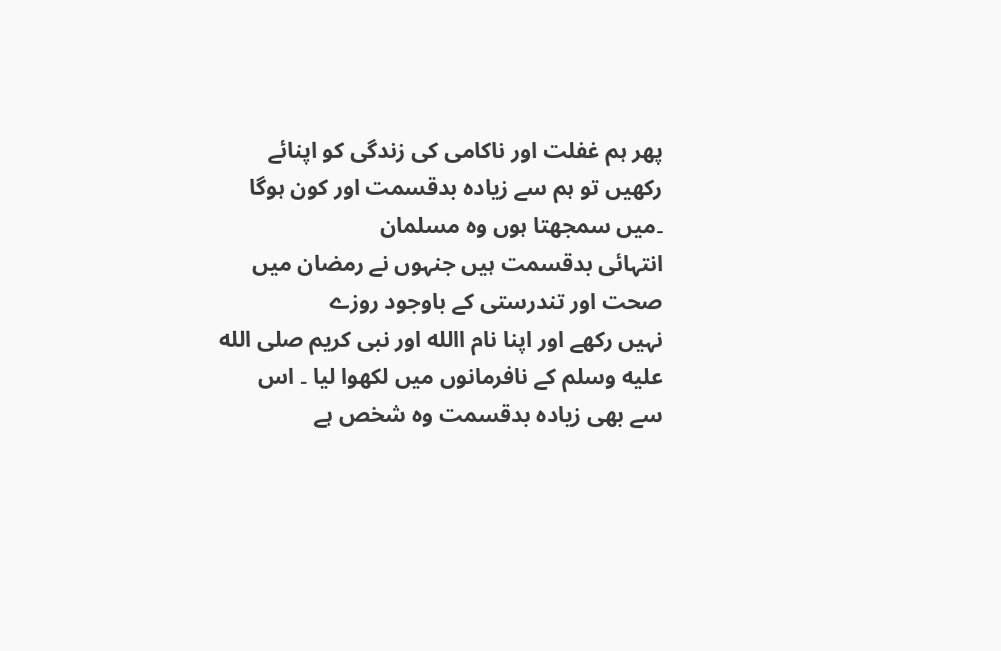پھر ہم غفلت اور ناکامی کی زندگی کو اپنائے
رکھیں تو ہم سے زیادہ بدقسمت اور کون ہوگا ۔میں سمجھتا ہوں وہ مسلمان
انتہائی بدقسمت ہیں جنہوں نے رمضان میں صحت اور تندرستی کے باوجود روزے
نہیں رکھے اور اپنا نام االله اور نبی کریم صلى الله عليه وسلم کے نافرمانوں میں لکھوا لیا ۔ اس
سے بھی زیادہ بدقسمت وہ شخص ہے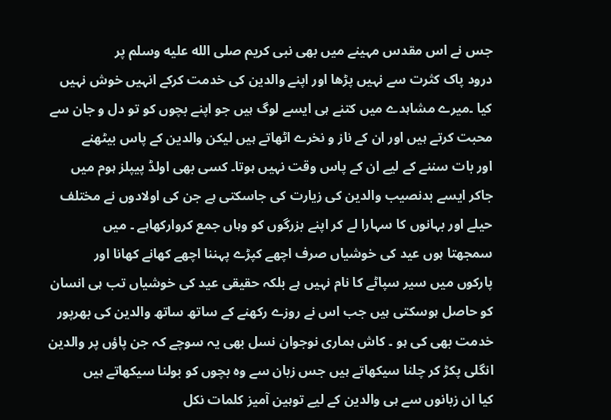جس نے اس مقدس مہینے میں بھی نبی کریم صلى الله عليه وسلم پر
درود پاک کثرت سے نہیں پڑھا اور اپنے والدین کی خدمت کرکے انہیں خوش نہیں
کیا ۔میرے مشاہدے میں کتنے ہی ایسے لوگ ہیں جو اپنے بچوں کو تو دل و جان سے
محبت کرتے ہیں اور ان کے ناز و نخرے اٹھاتے ہیں لیکن والدین کے پاس بیٹھنے
اور بات سننے کے لیے ان کے پاس وقت نہیں ہوتا۔ کسی بھی اولڈ پیپلز ہوم میں
جاکر ایسے بدنصیب والدین کی زیارت کی جاسکتی ہے جن کی اولادوں نے مختلف
حیلے اور بہانوں کا سہارا لے کر اپنے بزرگوں کو وہاں جمع کروارکھاہے ۔ میں
سمجھتا ہوں عید کی خوشیاں صرف اچھے کپڑے پہننا اچھے کھانے کھانا اور
پارکوں میں سیر سپاٹے کا نام نہیں ہے بلکہ حقیقی عید کی خوشیاں تب ہی انسان
کو حاصل ہوسکتی ہیں جب اس نے روزے رکھنے کے ساتھ ساتھ والدین کی بھرپور
خدمت بھی کی ہو ۔ کاش ہماری نوجوان نسل بھی یہ سوچے کہ جن پاؤں پر والدین
انگلی پکڑ کر چلنا سیکھاتے ہیں جس زبان سے وہ بچوں کو بولنا سیکھاتے ہیں
کیا ان زبانوں سے ہی والدین کے لیے توہین آمیز کلمات نکل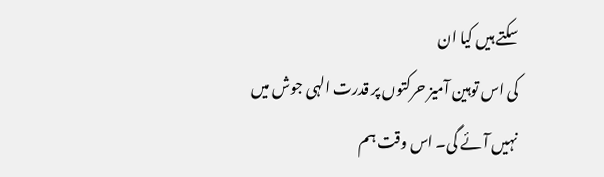سکتے ہیں کیا ان
کی اس توہین آمیز حرکتوں پر قدرت الہی جوش میں نہیں آئے گی۔ اس وقت ہم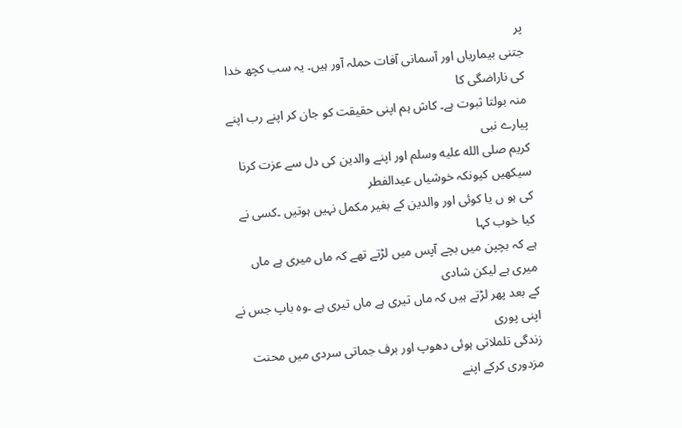پر
جتنی بیماریاں اور آسمانی آفات حملہ آور ہیں۔ یہ سب کچھ خدا کی ناراضگی کا
منہ بولتا ثبوت ہے۔ کاش ہم اپنی حقیقت کو جان کر اپنے رب اپنے پیارے نبی
کریم صلى الله عليه وسلم اور اپنے والدین کی دل سے عزت کرنا سیکھیں کیونکہ خوشیاں عیدالفطر
کی ہو ں یا کوئی اور والدین کے بغیر مکمل نہیں ہوتیں ۔کسی نے کیا خوب کہا
ہے کہ بچپن میں بچے آپس میں لڑتے تھے کہ ماں میری ہے ماں میری ہے لیکن شادی
کے بعد پھر لڑتے ہیں کہ ماں تیری ہے ماں تیری ہے ۔وہ باپ جس نے اپنی پوری
زندگی تلملاتی ہوئی دھوپ اور برف جماتی سردی میں محنت مزدوری کرکے اپنے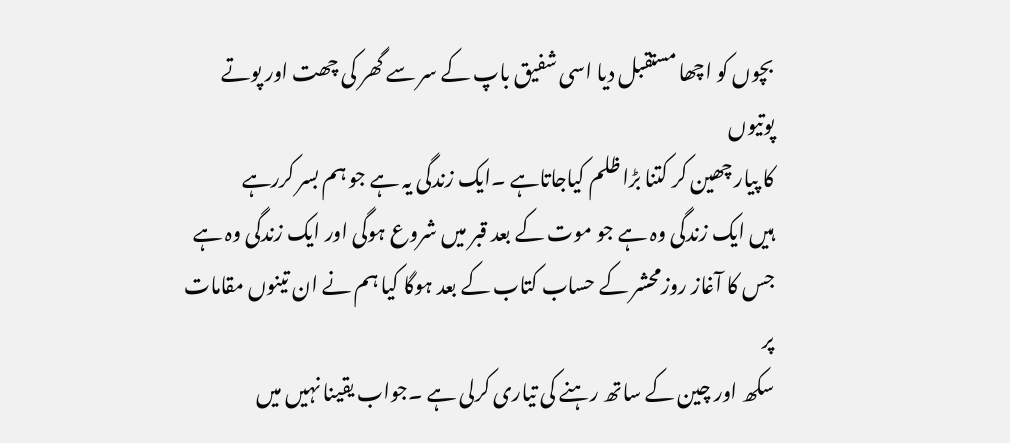بچوں کو اچھا مستقبل دیا اسی شفیق باپ کے سر سے گھر کی چھت اور پوتے پوتیوں
کا پیار چھین کر کتنا بڑا ظلم کیاجاتاہے ۔ایک زندگی یہ ہے جو ہم بسر کررہے
ہیں ایک زندگی وہ ہے جو موت کے بعد قبر میں شروع ہوگی اور ایک زندگی وہ ہے
جس کا آغاز روزمحشر کے حساب کتاب کے بعد ہوگا کیا ہم نے ان تینوں مقامات پر
سکھ اور چین کے ساتھ رہنے کی تیاری کرلی ہے ۔جواب یقینا نہیں میں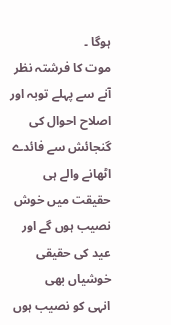ہوگا ۔
موت کا فرشتہ نظر آنے سے پہلے توبہ اور اصلاح احوال کی گنجائش سے فائدے
اٹھانے والے ہی حقیقت میں خوش نصیب ہوں گے اور عید کی حقیقی خوشیاں بھی
انہی کو نصیب ہوں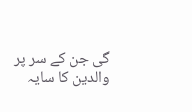گی جن کے سر پر والدین کا سایہ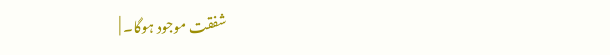شفقت موجود ہوگا۔ |